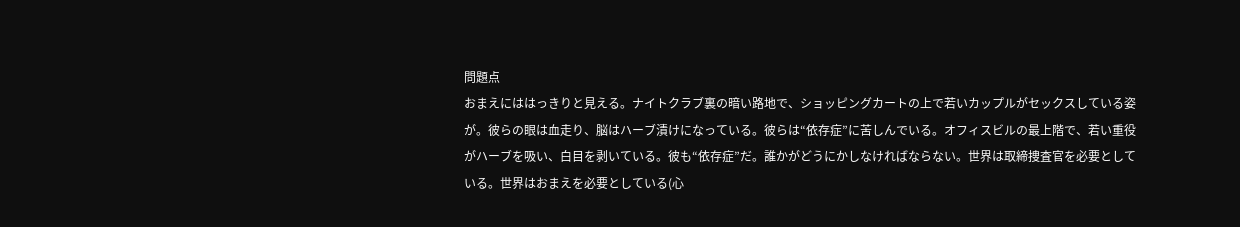問題点
おまえにははっきりと見える。ナイトクラブ裏の暗い路地で、ショッピングカートの上で若いカップルがセックスしている姿が。彼らの眼は血走り、脳はハーブ漬けになっている。彼らは“依存症”に苦しんでいる。オフィスビルの最上階で、若い重役がハーブを吸い、白目を剥いている。彼も“依存症”だ。誰かがどうにかしなければならない。世界は取締捜査官を必要としている。世界はおまえを必要としている(心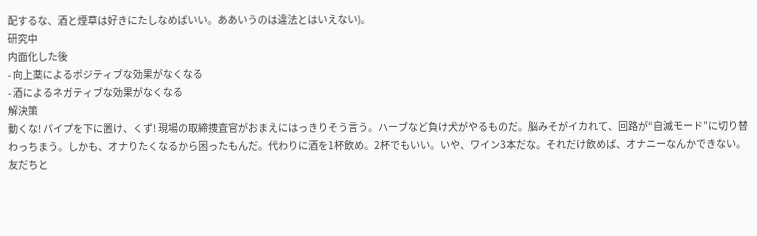配するな、酒と煙草は好きにたしなめばいい。ああいうのは違法とはいえない)。
研究中
内面化した後
- 向上薬によるポジティブな効果がなくなる
- 酒によるネガティブな効果がなくなる
解決策
動くな! パイプを下に置け、くず! 現場の取締捜査官がおまえにはっきりそう言う。ハーブなど負け犬がやるものだ。脳みそがイカれて、回路が“自滅モード”に切り替わっちまう。しかも、オナりたくなるから困ったもんだ。代わりに酒を1杯飲め。2杯でもいい。いや、ワイン3本だな。それだけ飲めば、オナニーなんかできない。友だちと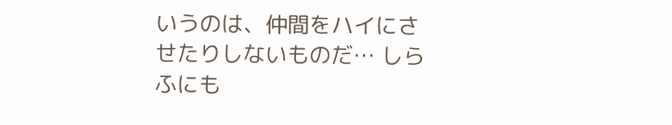いうのは、仲間をハイにさせたりしないものだ… しらふにも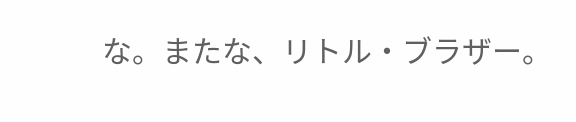な。またな、リトル・ブラザー。